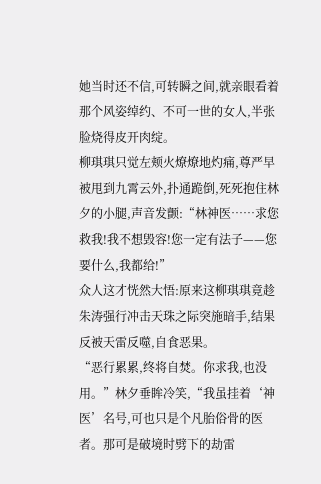她当时还不信,可转瞬之间,就亲眼看着那个风姿绰约、不可一世的女人,半张脸烧得皮开肉绽。
柳琪琪只觉左颊火燎燎地灼痛,尊严早被甩到九霄云外,扑通跪倒,死死抱住林夕的小腿,声音发颤:“林神医……求您救我!我不想毁容!您一定有法子——您要什么,我都给!”
众人这才恍然大悟:原来这柳琪琪竟趁朱涛强行冲击天珠之际突施暗手,结果反被天雷反噬,自食恶果。
“恶行累累,终将自焚。你求我,也没用。”林夕垂眸冷笑,“我虽挂着‘神医’名号,可也只是个凡胎俗骨的医者。那可是破境时劈下的劫雷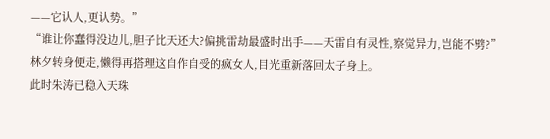——它认人,更认势。”
“谁让你蠢得没边儿,胆子比天还大?偏挑雷劫最盛时出手——天雷自有灵性,察觉异力,岂能不劈?”
林夕转身便走,懒得再搭理这自作自受的疯女人,目光重新落回太子身上。
此时朱涛已稳入天珠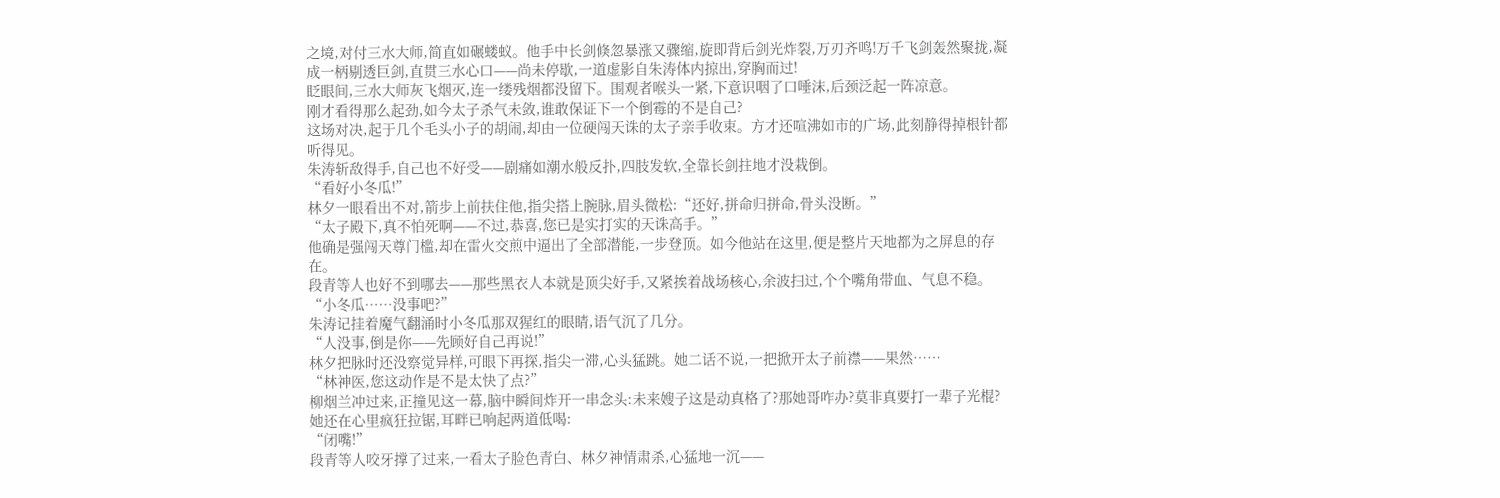之境,对付三水大师,简直如碾蝼蚁。他手中长剑倏忽暴涨又骤缩,旋即背后剑光炸裂,万刃齐鸣!万千飞剑轰然聚拢,凝成一柄剔透巨剑,直贯三水心口——尚未停歇,一道虚影自朱涛体内掠出,穿胸而过!
眨眼间,三水大师灰飞烟灭,连一缕残烟都没留下。围观者喉头一紧,下意识咽了口唾沫,后颈泛起一阵凉意。
刚才看得那么起劲,如今太子杀气未敛,谁敢保证下一个倒霉的不是自己?
这场对决,起于几个毛头小子的胡闹,却由一位硬闯天诛的太子亲手收束。方才还喧沸如市的广场,此刻静得掉根针都听得见。
朱涛斩敌得手,自己也不好受——剧痛如潮水般反扑,四肢发软,全靠长剑拄地才没栽倒。
“看好小冬瓜!”
林夕一眼看出不对,箭步上前扶住他,指尖搭上腕脉,眉头微松:“还好,拼命归拼命,骨头没断。”
“太子殿下,真不怕死啊——不过,恭喜,您已是实打实的天诛高手。”
他确是强闯天尊门槛,却在雷火交煎中逼出了全部潜能,一步登顶。如今他站在这里,便是整片天地都为之屏息的存在。
段青等人也好不到哪去——那些黑衣人本就是顶尖好手,又紧挨着战场核心,余波扫过,个个嘴角带血、气息不稳。
“小冬瓜……没事吧?”
朱涛记挂着魔气翻涌时小冬瓜那双猩红的眼睛,语气沉了几分。
“人没事,倒是你——先顾好自己再说!”
林夕把脉时还没察觉异样,可眼下再探,指尖一滞,心头猛跳。她二话不说,一把掀开太子前襟——果然……
“林神医,您这动作是不是太快了点?”
柳烟兰冲过来,正撞见这一幕,脑中瞬间炸开一串念头:未来嫂子这是动真格了?那她哥咋办?莫非真要打一辈子光棍?
她还在心里疯狂拉锯,耳畔已响起两道低喝:
“闭嘴!”
段青等人咬牙撑了过来,一看太子脸色青白、林夕神情肃杀,心猛地一沉——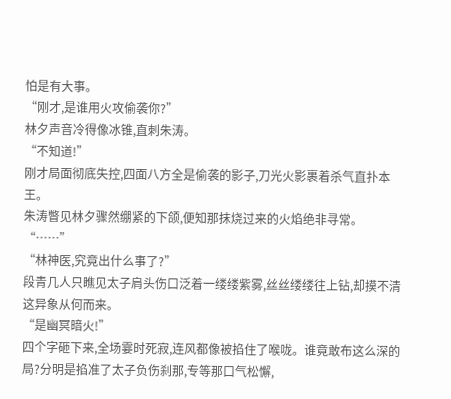怕是有大事。
“刚才,是谁用火攻偷袭你?”
林夕声音冷得像冰锥,直刺朱涛。
“不知道!”
刚才局面彻底失控,四面八方全是偷袭的影子,刀光火影裹着杀气直扑本王。
朱涛瞥见林夕骤然绷紧的下颌,便知那抹烧过来的火焰绝非寻常。
“……”
“林神医,究竟出什么事了?”
段青几人只瞧见太子肩头伤口泛着一缕缕紫雾,丝丝缕缕往上钻,却摸不清这异象从何而来。
“是幽冥暗火!”
四个字砸下来,全场霎时死寂,连风都像被掐住了喉咙。谁竟敢布这么深的局?分明是掐准了太子负伤刹那,专等那口气松懈,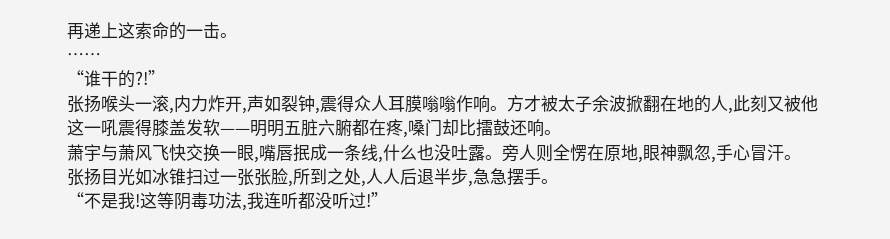再递上这索命的一击。
……
“谁干的?!”
张扬喉头一滚,内力炸开,声如裂钟,震得众人耳膜嗡嗡作响。方才被太子余波掀翻在地的人,此刻又被他这一吼震得膝盖发软——明明五脏六腑都在疼,嗓门却比擂鼓还响。
萧宇与萧风飞快交换一眼,嘴唇抿成一条线,什么也没吐露。旁人则全愣在原地,眼神飘忽,手心冒汗。
张扬目光如冰锥扫过一张张脸,所到之处,人人后退半步,急急摆手。
“不是我!这等阴毒功法,我连听都没听过!”